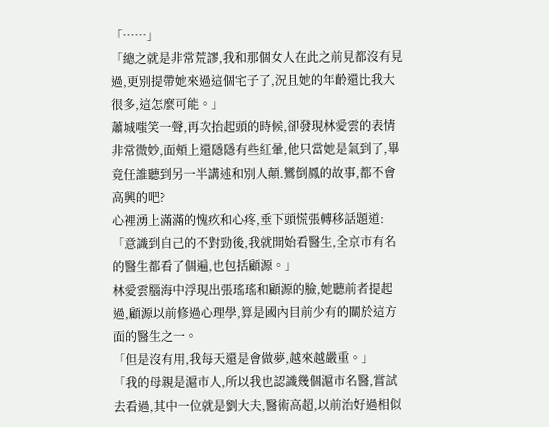「……」
「總之就是非常荒謬,我和那個女人在此之前見都沒有見過,更別提帶她來過這個宅子了,況且她的年齡還比我大很多,這怎麼可能。」
蕭城嗤笑一聲,再次抬起頭的時候,卻發現林愛雲的表情非常微妙,面頰上還隱隱有些紅暈,他只當她是氣到了,畢竟任誰聽到另一半講述和別人顛.鸞倒鳳的故事,都不會高興的吧?
心裡湧上滿滿的愧疚和心疼,垂下頭慌張轉移話題道:「意識到自己的不對勁後,我就開始看醫生,全京市有名的醫生都看了個遍,也包括顧源。」
林愛雲腦海中浮現出張瑤瑤和顧源的臉,她聽前者提起過,顧源以前修過心理學,算是國內目前少有的關於這方面的醫生之一。
「但是沒有用,我每天還是會做夢,越來越嚴重。」
「我的母親是滬市人,所以我也認識幾個滬市名醫,嘗試去看過,其中一位就是劉大夫,醫術高超,以前治好過相似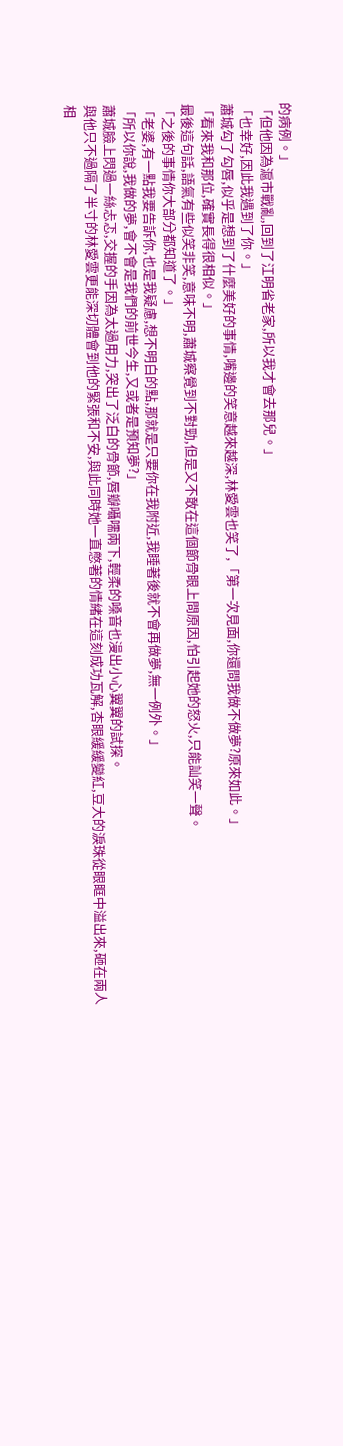的病例。」
「但他因為滬市戰亂,回到了江明省老家,所以我才會去那兒。」
「也幸好,因此我遇到了你。」
蕭城勾了勾唇,似乎是想到了什麼美好的事情,嘴邊的笑意越來越深,林愛雲也笑了,「第一次見面,你還問我做不做夢?原來如此。」
「看來我和那位,確實長得很相似。」
最後這句話,語氣有些似笑非笑,意味不明,蕭城察覺到不對勁,但是又不敢在這個節骨眼上問原因,怕引起她的怒火,只能訕笑一聲。
「之後的事情你大部分都知道了。」
「老婆,有一點我要告訴你,也是我疑慮,想不明白的點,那就是只要你在我附近,我睡著後就不會再做夢,無一例外。」
「所以你說,我做的夢,會不會是我們的前世今生,又或者是預知夢?」
蕭城臉上閃過一絲忐忑,交握的手因為太過用力,突出了泛白的骨節,唇瓣囁嚅兩下,輕柔的嗓音也漫出小心翼翼的試探。
與他只不過隔了半寸的林愛雲更能深切體會到他的緊張和不安,與此同時她一直憋著的情緒在這刻成功瓦解,杏眼緩緩變紅,豆大的淚珠從眼眶中溢出來,砸在兩人相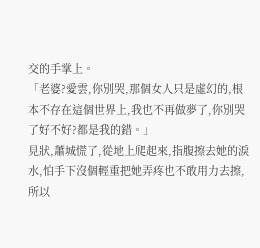交的手掌上。
「老婆?愛雲,你別哭,那個女人只是虛幻的,根本不存在這個世界上,我也不再做夢了,你別哭了好不好?都是我的錯。」
見狀,蕭城慌了,從地上爬起來,指腹擦去她的淚水,怕手下沒個輕重把她弄疼也不敢用力去擦,所以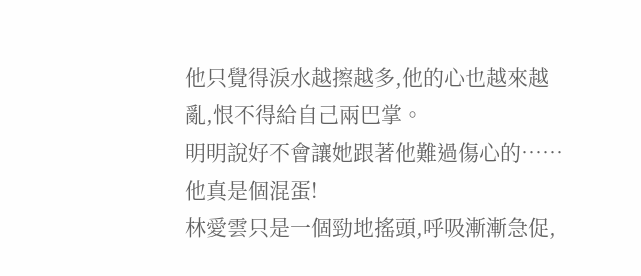他只覺得淚水越擦越多,他的心也越來越亂,恨不得給自己兩巴掌。
明明說好不會讓她跟著他難過傷心的……
他真是個混蛋!
林愛雲只是一個勁地搖頭,呼吸漸漸急促,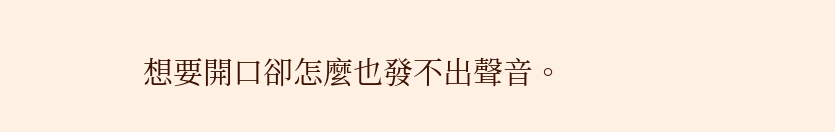想要開口卻怎麼也發不出聲音。